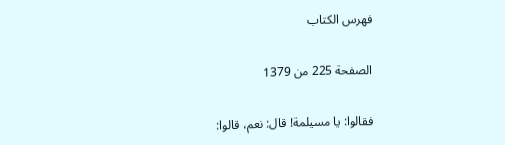فهرس الكتاب

الصفحة 225 من 1379

فقالوا: يا مسيلمة! قال: نعم، قالوا: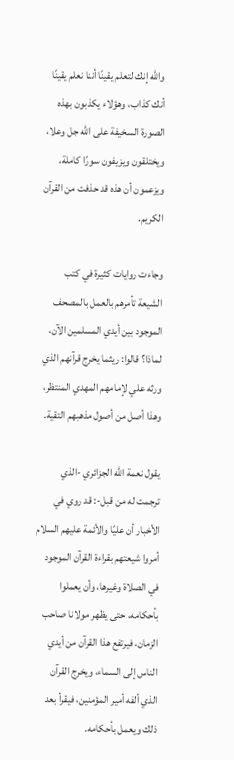والله إنك لتعلم يقينًا أننا نعلم يقينًا أنك كذاب، وهؤلاء يكذبون بهذه الصورة السخيفة على الله جل وعلا، ويختلقون ويزيفون سورًا كاملة، ويزعمون أن هذه قد حذفت من القرآن الكريم.

وجاءت روايات كثيرة في كتب الشيعة تأمرهم بالعمل بالمصحف الموجود بين أيدي المسلمين الآن، لماذا؟ قالوا: ريثما يخرج قرآنهم الذي ورثه علي لإمامهم المهدي المنتظر، وهذا أصل من أصول مذهبهم التقية.

يقول نعمة الله الجزائري -الذي ترجمت له من قبل-: قد روي في الأخبار أن عليًا والأئمة عليهم السلام أمروا شيعتهم بقراءة القرآن الموجود في الصلاة وغيرها، وأن يعملوا بأحكامه، حتى يظهر مولانا صاحب الزمان، فيرتفع هذا القرآن من أيدي الناس إلى السماء، ويخرج القرآن الذي ألفه أمير المؤمنين، فيقرأ بعد ذلك ويعمل بأحكامه.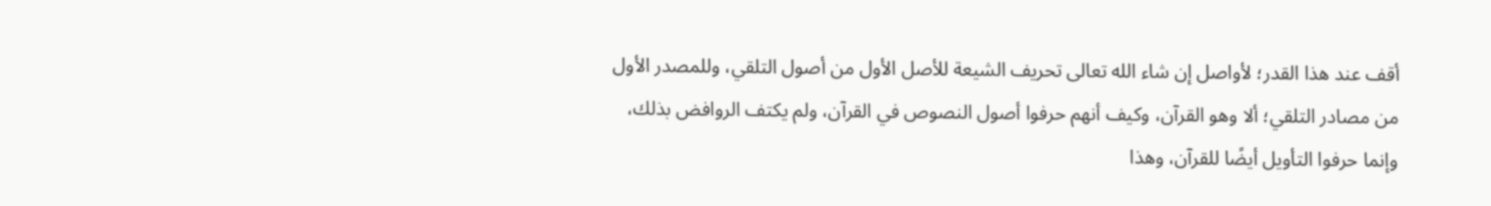أقف عند هذا القدر؛ لأواصل إن شاء الله تعالى تحريف الشيعة للأصل الأول من أصول التلقي، وللمصدر الأول من مصادر التلقي؛ ألا وهو القرآن، وكيف أنهم حرفوا أصول النصوص في القرآن، ولم يكتف الروافض بذلك، وإنما حرفوا التأويل أيضًا للقرآن، وهذا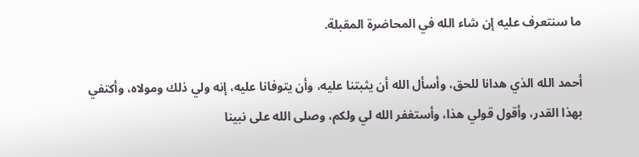ما سنتعرف عليه إن شاء الله في المحاضرة المقبلة.

أحمد الله الذي هدانا للحق، وأسأل الله أن يثبتنا عليه، وأن يتوفانا عليه، إنه ولي ذلك ومولاه، وأكتفي بهذا القدر، وأقول قولي هذا، وأستغفر الله لي ولكم، وصلى الله على نبينا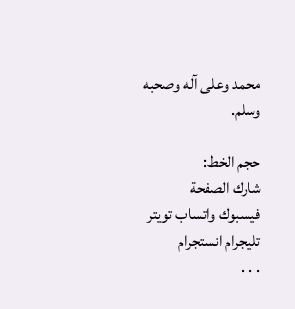محمد وعلى آله وصحبه وسلم.

حجم الخط:
شارك الصفحة
فيسبوك واتساب تويتر تليجرام انستجرام
. . .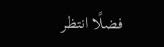فضلًا انتظر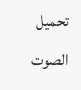تحميل الصوت